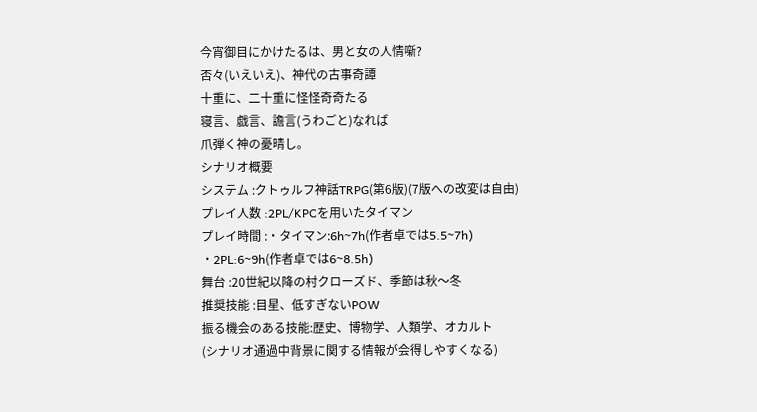今宵御目にかけたるは、男と女の人情噺?
否々(いえいえ)、神代の古事奇譚
十重に、二十重に怪怪奇奇たる
寝言、戯言、譫言(うわごと)なれば
爪弾く神の憂晴し。
シナリオ概要
システム :クトゥルフ神話TRPG(第6版)(7版への改変は自由)
プレイ人数 :2PL/KPCを用いたタイマン
プレイ時間 :・タイマン:6h~7h(作者卓では5.5~7h)
・2PL:6~9h(作者卓では6~8.5h)
舞台 :20世紀以降の村クローズド、季節は秋〜冬
推奨技能 :目星、低すぎないPOW
振る機会のある技能:歴史、博物学、人類学、オカルト
(シナリオ通過中背景に関する情報が会得しやすくなる)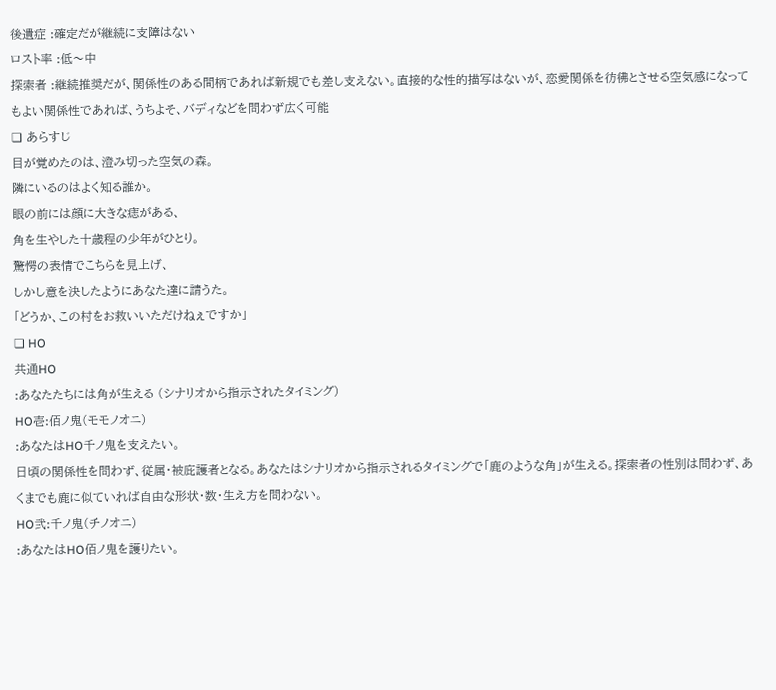後遺症 :確定だが継続に支障はない
ロスト率 :低〜中
探索者 :継続推奨だが、関係性のある間柄であれば新規でも差し支えない。直接的な性的描写はないが、恋愛関係を彷彿とさせる空気感になってもよい関係性であれば、うちよそ、バディなどを問わず広く可能
❏ あらすじ
目が覚めたのは、澄み切った空気の森。
隣にいるのはよく知る誰か。
眼の前には顔に大きな痣がある、
角を生やした十歳程の少年がひとり。
驚愕の表情でこちらを見上げ、
しかし意を決したようにあなた達に請うた。
「どうか、この村をお救いいただけねぇですか」
❏ HO
共通HO
:あなたたちには角が生える (シナリオから指示されたタイミング)
HO壱:佰ノ鬼(モモノオニ)
:あなたはHO千ノ鬼を支えたい。
日頃の関係性を問わず、従属・被庇護者となる。あなたはシナリオから指示されるタイミングで「鹿のような角」が生える。探索者の性別は問わず、あくまでも鹿に似ていれば自由な形状・数・生え方を問わない。
HO弐:千ノ鬼(チノオニ)
:あなたはHO佰ノ鬼を護りたい。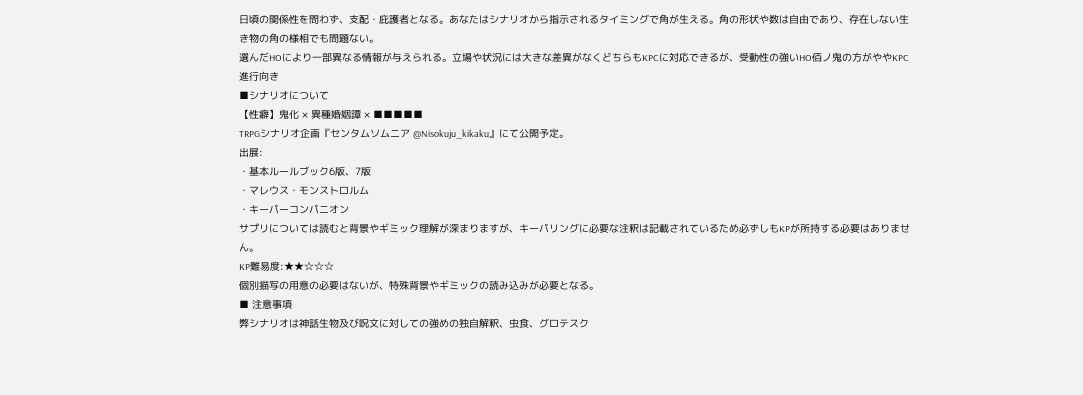日頃の関係性を問わず、支配・庇護者となる。あなたはシナリオから指示されるタイミングで角が生える。角の形状や数は自由であり、存在しない生き物の角の様相でも問題ない。
選んだHOにより一部異なる情報が与えられる。立場や状況には大きな差異がなくどちらもKPCに対応できるが、受動性の強いHO佰ノ鬼の方がややKPC進行向き
■シナリオについて
【性癖】鬼化 × 異種婚姻譚 × ■■■■■
TRPGシナリオ企画『センタムソムニア @Nisokuju_kikaku』にて公開予定。
出展:
・基本ルールブック6版、7版
・マレウス・モンストロルム
・キーパーコンパニオン
サプリについては読むと背景やギミック理解が深まりますが、キーパリングに必要な注釈は記載されているため必ずしもKPが所持する必要はありません。
KP難易度:★★☆☆☆
個別描写の用意の必要はないが、特殊背景やギミックの読み込みが必要となる。
■ 注意事項
弊シナリオは神話生物及び呪文に対しての強めの独自解釈、虫食、グロテスク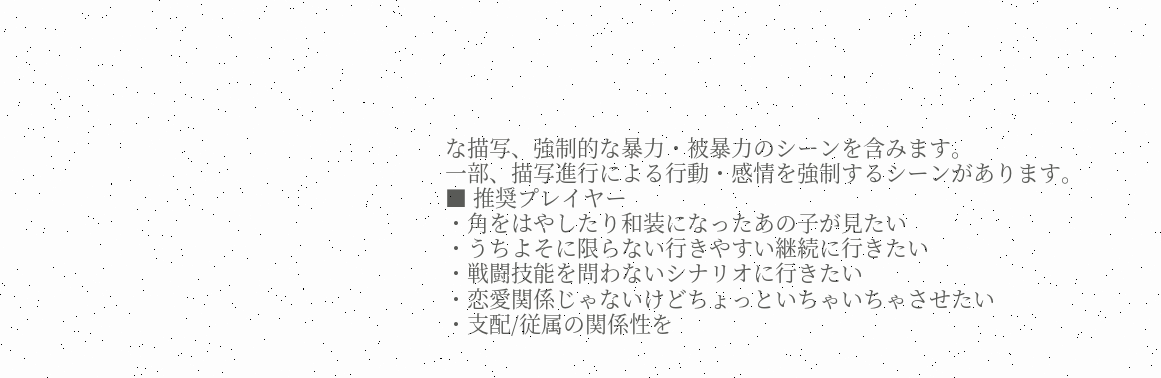な描写、強制的な暴力・被暴力のシーンを含みます。
一部、描写進行による行動・感情を強制するシーンがあります。
■ 推奨プレイヤー
・角をはやしたり和装になったあの子が見たい
・うちよそに限らない行きやすい継続に行きたい
・戦闘技能を問わないシナリオに行きたい
・恋愛関係じゃないけどちょっといちゃいちゃさせたい
・支配/従属の関係性を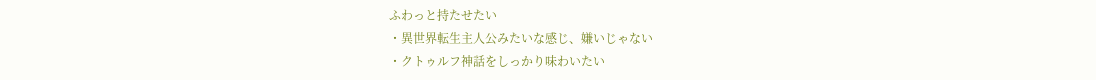ふわっと持たせたい
・異世界転生主人公みたいな感じ、嫌いじゃない
・クトゥルフ神話をしっかり味わいたい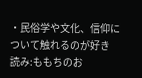・民俗学や文化、信仰について触れるのが好き
読み:ももちのお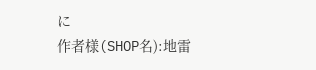に
作者様(SHOP名):地雷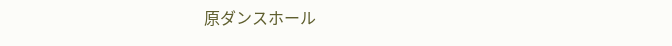原ダンスホール